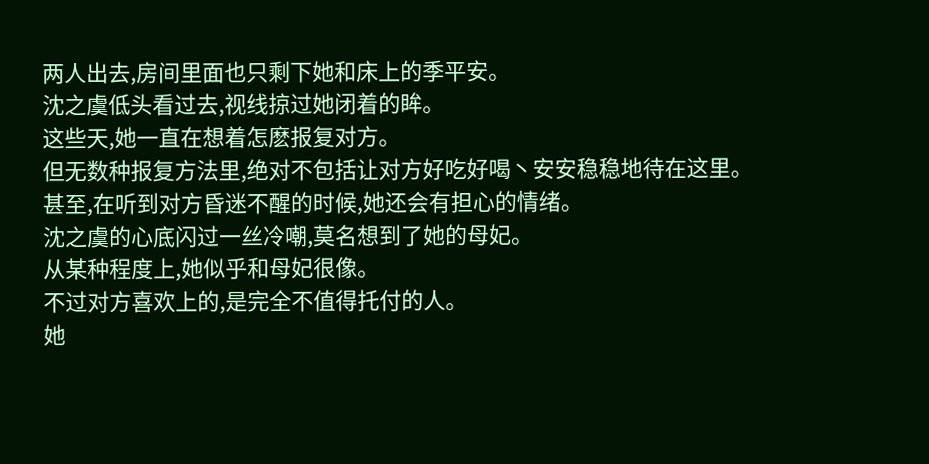两人出去,房间里面也只剩下她和床上的季平安。
沈之虞低头看过去,视线掠过她闭着的眸。
这些天,她一直在想着怎麽报复对方。
但无数种报复方法里,绝对不包括让对方好吃好喝丶安安稳稳地待在这里。
甚至,在听到对方昏迷不醒的时候,她还会有担心的情绪。
沈之虞的心底闪过一丝冷嘲,莫名想到了她的母妃。
从某种程度上,她似乎和母妃很像。
不过对方喜欢上的,是完全不值得托付的人。
她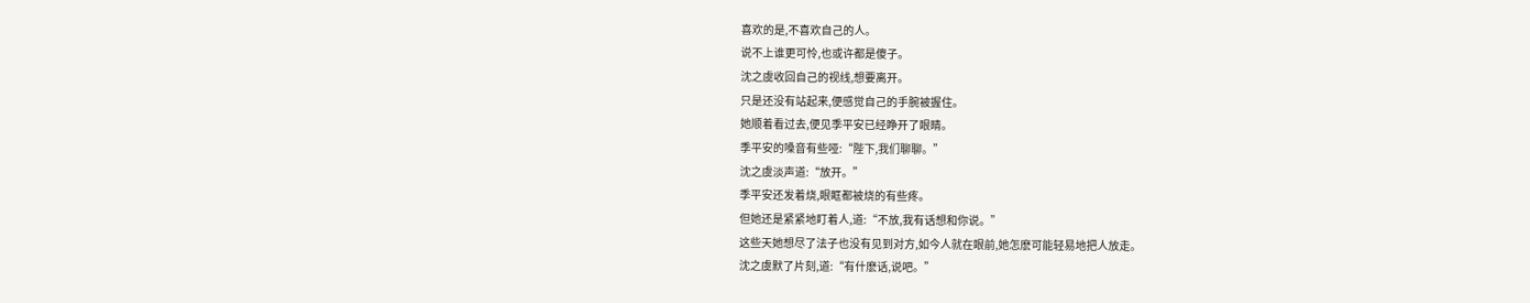喜欢的是,不喜欢自己的人。
说不上谁更可怜,也或许都是傻子。
沈之虞收回自己的视线,想要离开。
只是还没有站起来,便感觉自己的手腕被握住。
她顺着看过去,便见季平安已经睁开了眼睛。
季平安的嗓音有些哑:“陛下,我们聊聊。”
沈之虞淡声道:“放开。”
季平安还发着烧,眼眶都被烧的有些疼。
但她还是紧紧地盯着人,道:“不放,我有话想和你说。”
这些天她想尽了法子也没有见到对方,如今人就在眼前,她怎麽可能轻易地把人放走。
沈之虞默了片刻,道:“有什麽话,说吧。”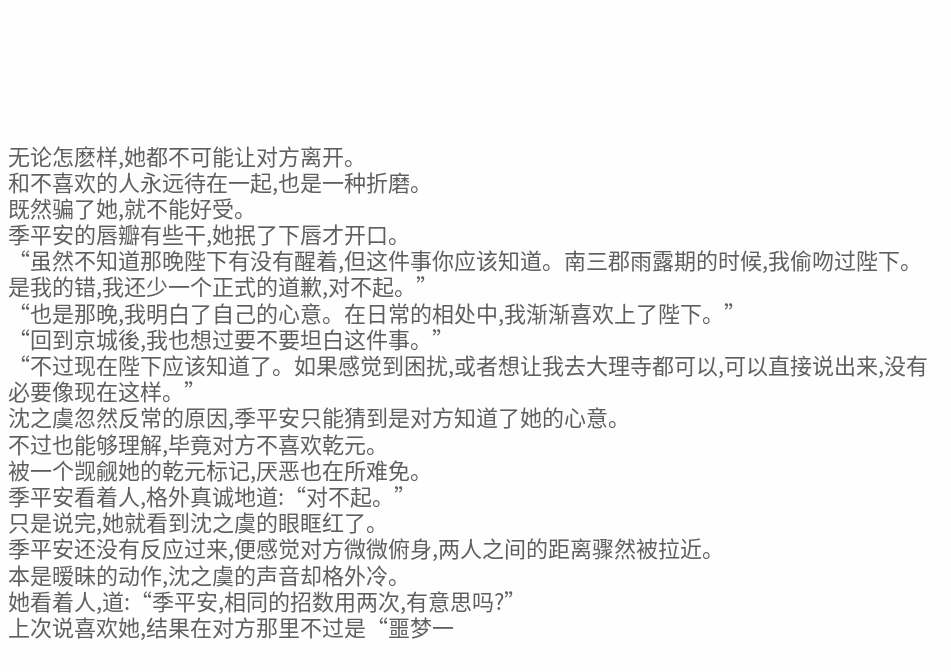无论怎麽样,她都不可能让对方离开。
和不喜欢的人永远待在一起,也是一种折磨。
既然骗了她,就不能好受。
季平安的唇瓣有些干,她抿了下唇才开口。
“虽然不知道那晚陛下有没有醒着,但这件事你应该知道。南三郡雨露期的时候,我偷吻过陛下。是我的错,我还少一个正式的道歉,对不起。”
“也是那晚,我明白了自己的心意。在日常的相处中,我渐渐喜欢上了陛下。”
“回到京城後,我也想过要不要坦白这件事。”
“不过现在陛下应该知道了。如果感觉到困扰,或者想让我去大理寺都可以,可以直接说出来,没有必要像现在这样。”
沈之虞忽然反常的原因,季平安只能猜到是对方知道了她的心意。
不过也能够理解,毕竟对方不喜欢乾元。
被一个觊觎她的乾元标记,厌恶也在所难免。
季平安看着人,格外真诚地道:“对不起。”
只是说完,她就看到沈之虞的眼眶红了。
季平安还没有反应过来,便感觉对方微微俯身,两人之间的距离骤然被拉近。
本是暧昧的动作,沈之虞的声音却格外冷。
她看着人,道:“季平安,相同的招数用两次,有意思吗?”
上次说喜欢她,结果在对方那里不过是“噩梦一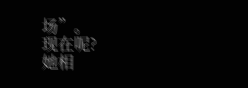场”。
现在呢?
她相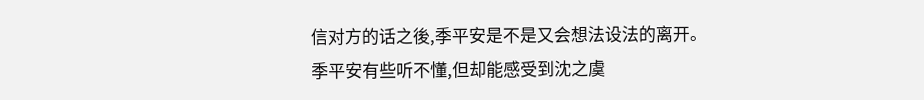信对方的话之後,季平安是不是又会想法设法的离开。
季平安有些听不懂,但却能感受到沈之虞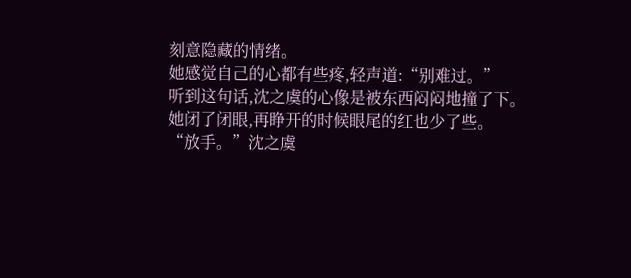刻意隐藏的情绪。
她感觉自己的心都有些疼,轻声道:“别难过。”
听到这句话,沈之虞的心像是被东西闷闷地撞了下。
她闭了闭眼,再睁开的时候眼尾的红也少了些。
“放手。”沈之虞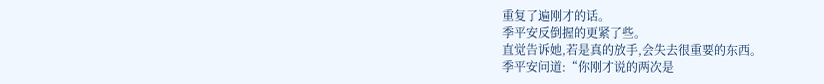重复了遍刚才的话。
季平安反倒握的更紧了些。
直觉告诉她,若是真的放手,会失去很重要的东西。
季平安问道:“你刚才说的两次是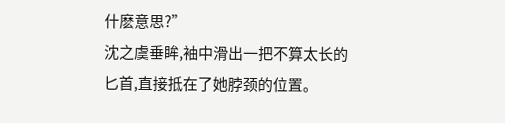什麽意思?”
沈之虞垂眸,袖中滑出一把不算太长的匕首,直接抵在了她脖颈的位置。